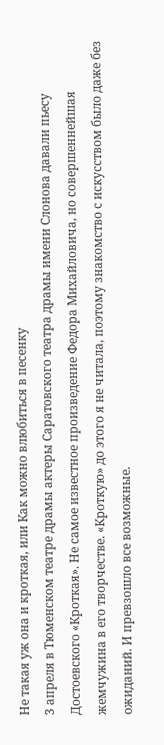Не такая уж она и кроткая, или Как можно влюбиться в песенку
3 апреля в Тюменском театре драмы актеры Саратовского театра драмы имени Слонова давали пьесу Достоевского «Кроткая». Не самое известное произведение Федора Михайловича, но совершеннейшая жемчужина в его творчестве. «Кроткую» до этого я не читала, поэтому знакомство с искусством было даже без ожиданий. И превзошло все возможные.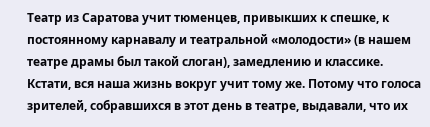Театр из Саратова учит тюменцев, привыкших к спешке, к постоянному карнавалу и театральной «молодости» (в нашем театре драмы был такой слоган), замедлению и классике. Кстати, вся наша жизнь вокруг учит тому же. Потому что голоса зрителей, собравшихся в этот день в театре, выдавали, что их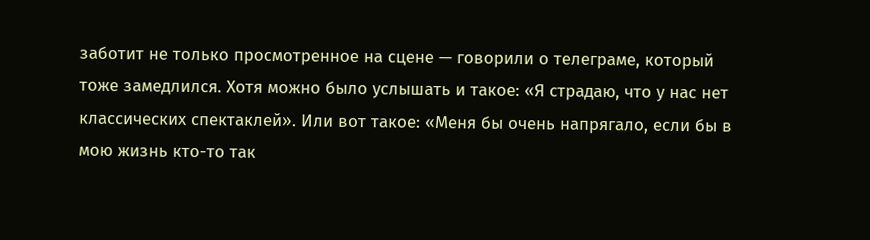заботит не только просмотренное на сцене — говорили о телеграме, который тоже замедлился. Хотя можно было услышать и такое: «Я страдаю, что у нас нет классических спектаклей». Или вот такое: «Меня бы очень напрягало, если бы в мою жизнь кто-то так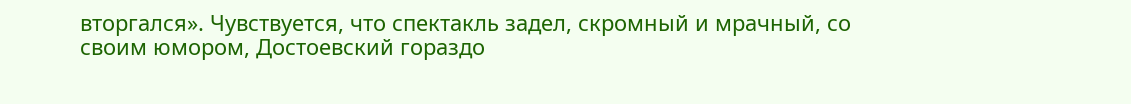вторгался». Чувствуется, что спектакль задел, скромный и мрачный, со своим юмором, Достоевский гораздо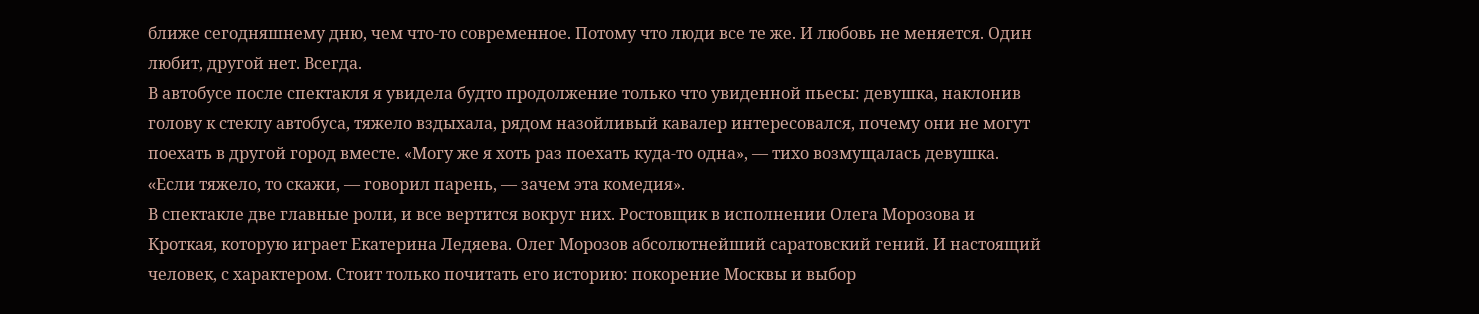ближе сегодняшнему дню, чем что-то современное. Потому что люди все те же. И любовь не меняется. Один любит, другой нет. Всегда.
В автобусе после спектакля я увидела будто продолжение только что увиденной пьесы: девушка, наклонив голову к стеклу автобуса, тяжело вздыхала, рядом назойливый кавалер интересовался, почему они не могут поехать в другой город вместе. «Могу же я хоть раз поехать куда-то одна», — тихо возмущалась девушка. «Eсли тяжело, то скажи, — говорил парень, — зачем эта комедия».
В спектакле две главные роли, и все вертится вокруг них. Ростовщик в исполнении Олега Морозова и Кроткая, которую играет Eкатерина Ледяева. Олег Морозов абсолютнейший саратовский гений. И настоящий человек, с характером. Стоит только почитать его историю: покорение Москвы и выбор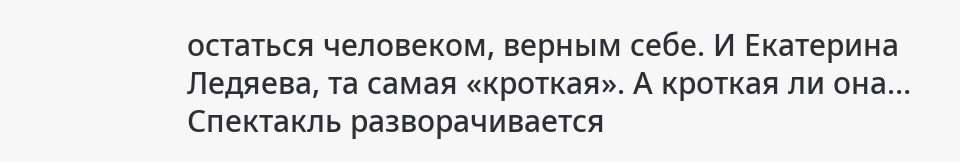остаться человеком, верным себе. И Eкатерина Ледяева, та самая «кроткая». А кроткая ли она… Спектакль разворачивается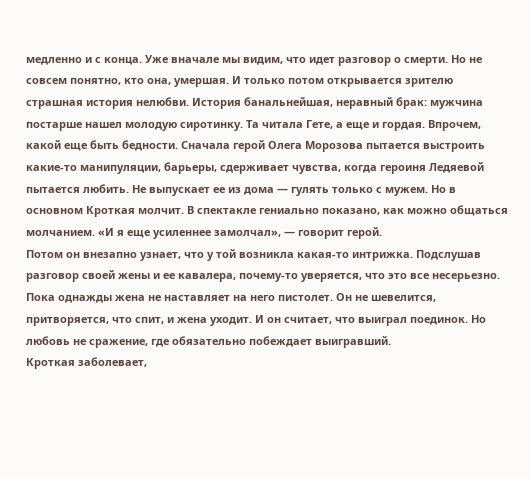медленно и с конца. Уже вначале мы видим, что идет разговор о смерти. Но не совсем понятно, кто она, умершая. И только потом открывается зрителю страшная история нелюбви. История банальнейшая, неравный брак: мужчина постарше нашел молодую сиротинку. Та читала Гете, а еще и гордая. Впрочем, какой еще быть бедности. Сначала герой Олега Морозова пытается выстроить какие-то манипуляции, барьеры, сдерживает чувства, когда героиня Ледяевой пытается любить. Не выпускает ее из дома — гулять только с мужем. Но в основном Кроткая молчит. В спектакле гениально показано, как можно общаться молчанием. «И я еще усиленнее замолчал», — говорит герой.
Потом он внезапно узнает, что у той возникла какая-то интрижка. Подслушав разговор своей жены и ее кавалера, почему-то уверяется, что это все несерьезно. Пока однажды жена не наставляет на него пистолет. Он не шевелится, притворяется, что спит, и жена уходит. И он считает, что выиграл поединок. Но любовь не сражение, где обязательно побеждает выигравший.
Кроткая заболевает,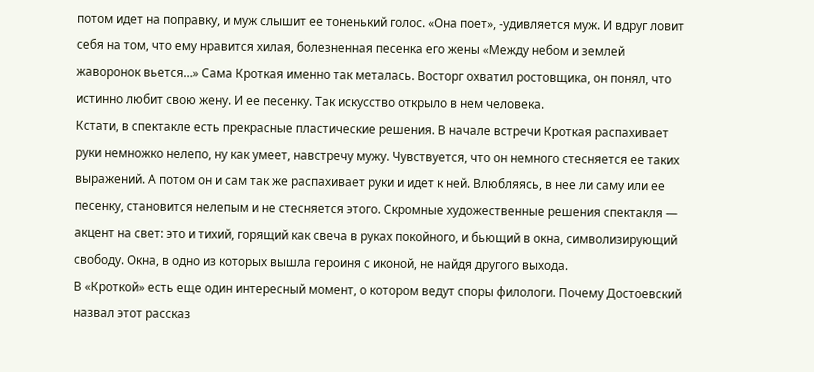потом идет на поправку, и муж слышит ее тоненький голос. «Она поет», -удивляется муж. И вдруг ловит себя на том, что ему нравится хилая, болезненная песенка его жены «Между небом и землей жаворонок вьется…» Сама Кроткая именно так металась. Восторг охватил ростовщика, он понял, что истинно любит свою жену. И ее песенку. Так искусство открыло в нем человека.
Кстати, в спектакле есть прекрасные пластические решения. В начале встречи Кроткая распахивает руки немножко нелепо, ну как умеет, навстречу мужу. Чувствуется, что он немного стесняется ее таких выражений. А потом он и сам так же распахивает руки и идет к ней. Влюбляясь, в нее ли саму или ее песенку, становится нелепым и не стесняется этого. Скромные художественные решения спектакля — акцент на свет: это и тихий, горящий как свеча в руках покойного, и бьющий в окна, символизирующий свободу. Окна, в одно из которых вышла героиня с иконой, не найдя другого выхода.
В «Кроткой» есть еще один интересный момент, о котором ведут споры филологи. Почему Достоевский назвал этот рассказ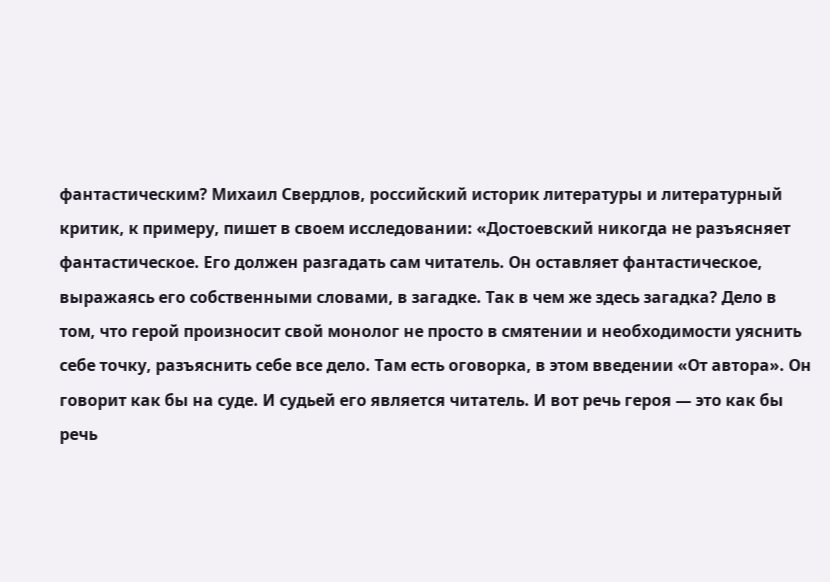фантастическим? Михаил Свердлов, российский историк литературы и литературный критик, к примеру, пишет в своем исследовании: «Достоевский никогда не разъясняет фантастическое. Eго должен разгадать сам читатель. Он оставляет фантастическое, выражаясь его собственными словами, в загадке. Так в чем же здесь загадка? Дело в том, что герой произносит свой монолог не просто в смятении и необходимости уяснить себе точку, разъяснить себе все дело. Там есть оговорка, в этом введении «От автора». Он говорит как бы на суде. И судьей его является читатель. И вот речь героя — это как бы речь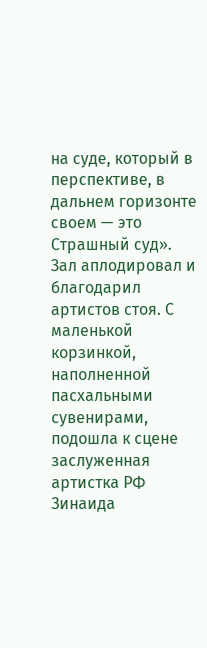на суде, который в перспективе, в дальнем горизонте своем — это Страшный суд».
Зал аплодировал и благодарил артистов стоя. С маленькой корзинкой, наполненной пасхальными сувенирами, подошла к сцене заслуженная артистка РФ Зинаида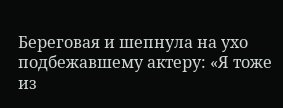Береговая и шепнула на ухо подбежавшему актеру: «Я тоже из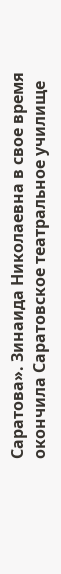Саратова». Зинаида Николаевна в свое время окончила Саратовское театральное училище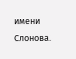имени Слонова.